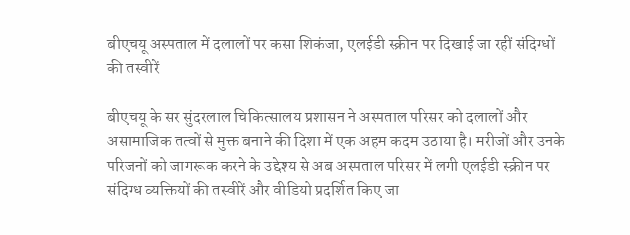बीएचयू अस्पताल में दलालों पर कसा शिकंजा, एलईडी स्क्रीन पर दिखाई जा रहीं संदिग्धों की तस्वीरें

बीएचयू के सर सुंदरलाल चिकित्सालय प्रशासन ने अस्पताल परिसर को दलालों और असामाजिक तत्वों से मुक्त बनाने की दिशा में एक अहम कदम उठाया है। मरीजों और उनके परिजनों को जागरूक करने के उद्देश्य से अब अस्पताल परिसर में लगी एलईडी स्क्रीन पर संदिग्ध व्यक्तियों की तस्वीरें और वीडियो प्रदर्शित किए जा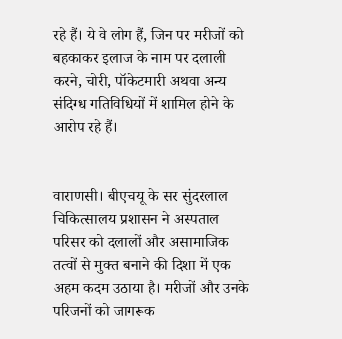रहे हैं। ये वे लोग हैं, जिन पर मरीजों को बहकाकर इलाज के नाम पर दलाली करने, चोरी, पॉकेटमारी अथवा अन्य संदिग्ध गतिविधियों में शामिल होने के आरोप रहे हैं।


वाराणसी। बीएचयू के सर सुंदरलाल चिकित्सालय प्रशासन ने अस्पताल परिसर को दलालों और असामाजिक तत्वों से मुक्त बनाने की दिशा में एक अहम कदम उठाया है। मरीजों और उनके परिजनों को जागरूक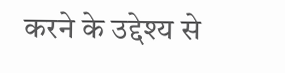करने के उद्देश्य से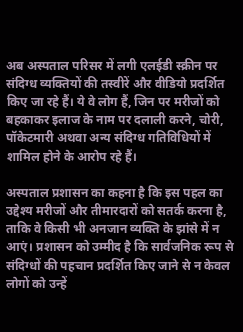अब अस्पताल परिसर में लगी एलईडी स्क्रीन पर संदिग्ध व्यक्तियों की तस्वीरें और वीडियो प्रदर्शित किए जा रहे हैं। ये वे लोग हैं, जिन पर मरीजों को बहकाकर इलाज के नाम पर दलाली करने, चोरी, पॉकेटमारी अथवा अन्य संदिग्ध गतिविधियों में शामिल होने के आरोप रहे हैं।

अस्पताल प्रशासन का कहना है कि इस पहल का उद्देश्य मरीजों और तीमारदारों को सतर्क करना है, ताकि वे किसी भी अनजान व्यक्ति के झांसे में न आएं। प्रशासन को उम्मीद है कि सार्वजनिक रूप से संदिग्धों की पहचान प्रदर्शित किए जाने से न केवल लोगों को उन्हें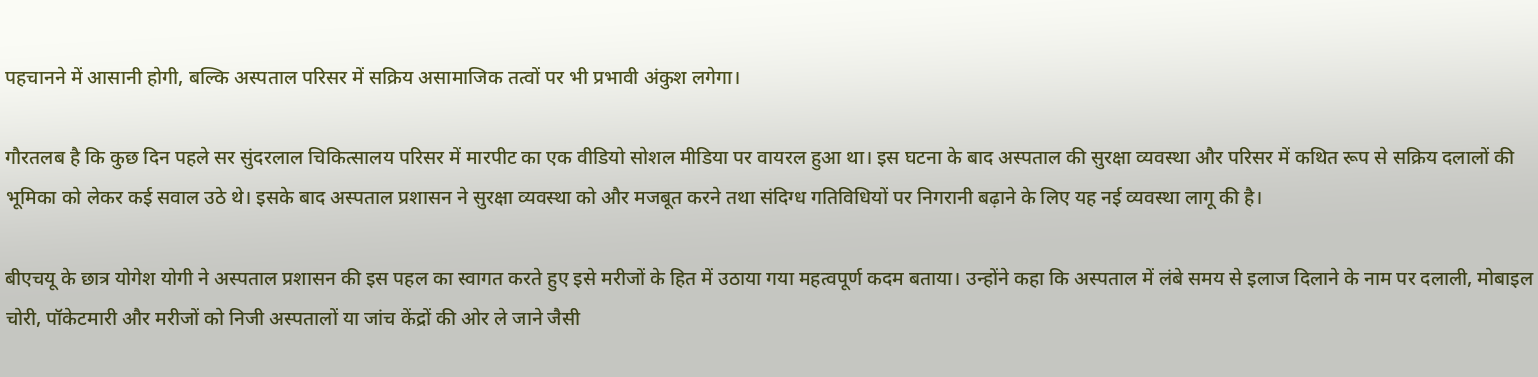पहचानने में आसानी होगी, बल्कि अस्पताल परिसर में सक्रिय असामाजिक तत्वों पर भी प्रभावी अंकुश लगेगा।

गौरतलब है कि कुछ दिन पहले सर सुंदरलाल चिकित्सालय परिसर में मारपीट का एक वीडियो सोशल मीडिया पर वायरल हुआ था। इस घटना के बाद अस्पताल की सुरक्षा व्यवस्था और परिसर में कथित रूप से सक्रिय दलालों की भूमिका को लेकर कई सवाल उठे थे। इसके बाद अस्पताल प्रशासन ने सुरक्षा व्यवस्था को और मजबूत करने तथा संदिग्ध गतिविधियों पर निगरानी बढ़ाने के लिए यह नई व्यवस्था लागू की है।

बीएचयू के छात्र योगेश योगी ने अस्पताल प्रशासन की इस पहल का स्वागत करते हुए इसे मरीजों के हित में उठाया गया महत्वपूर्ण कदम बताया। उन्होंने कहा कि अस्पताल में लंबे समय से इलाज दिलाने के नाम पर दलाली, मोबाइल चोरी, पॉकेटमारी और मरीजों को निजी अस्पतालों या जांच केंद्रों की ओर ले जाने जैसी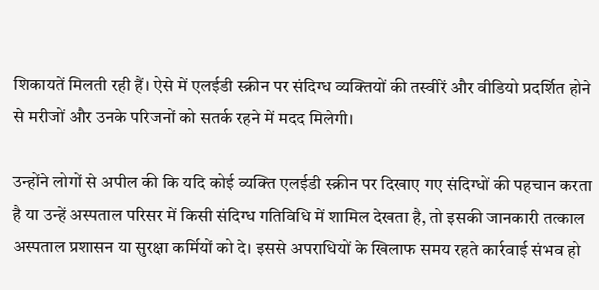शिकायतें मिलती रही हैं। ऐसे में एलईडी स्क्रीन पर संदिग्ध व्यक्तियों की तस्वीरें और वीडियो प्रदर्शित होने से मरीजों और उनके परिजनों को सतर्क रहने में मदद मिलेगी।

उन्होंने लोगों से अपील की कि यदि कोई व्यक्ति एलईडी स्क्रीन पर दिखाए गए संदिग्धों की पहचान करता है या उन्हें अस्पताल परिसर में किसी संदिग्ध गतिविधि में शामिल देखता है, तो इसकी जानकारी तत्काल अस्पताल प्रशासन या सुरक्षा कर्मियों को दे। इससे अपराधियों के खिलाफ समय रहते कार्रवाई संभव हो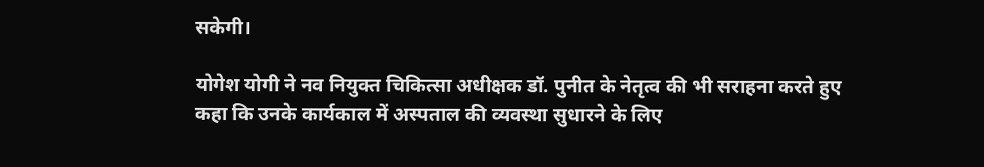सकेगी।

योगेश योगी ने नव नियुक्त चिकित्सा अधीक्षक डॉ. पुनीत के नेतृत्व की भी सराहना करते हुए कहा कि उनके कार्यकाल में अस्पताल की व्यवस्था सुधारने के लिए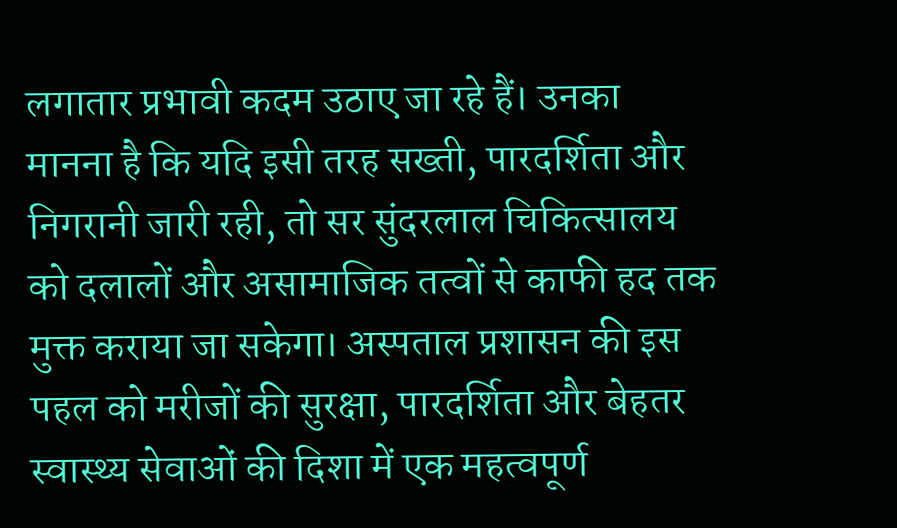लगातार प्रभावी कदम उठाए जा रहे हैं। उनका मानना है कि यदि इसी तरह सख्ती, पारदर्शिता और निगरानी जारी रही, तो सर सुंदरलाल चिकित्सालय को दलालों और असामाजिक तत्वों से काफी हद तक मुक्त कराया जा सकेगा। अस्पताल प्रशासन की इस पहल को मरीजों की सुरक्षा, पारदर्शिता और बेहतर स्वास्थ्य सेवाओं की दिशा में एक महत्वपूर्ण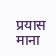प्रयास माना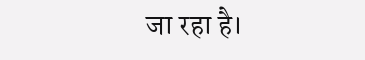जा रहा है।